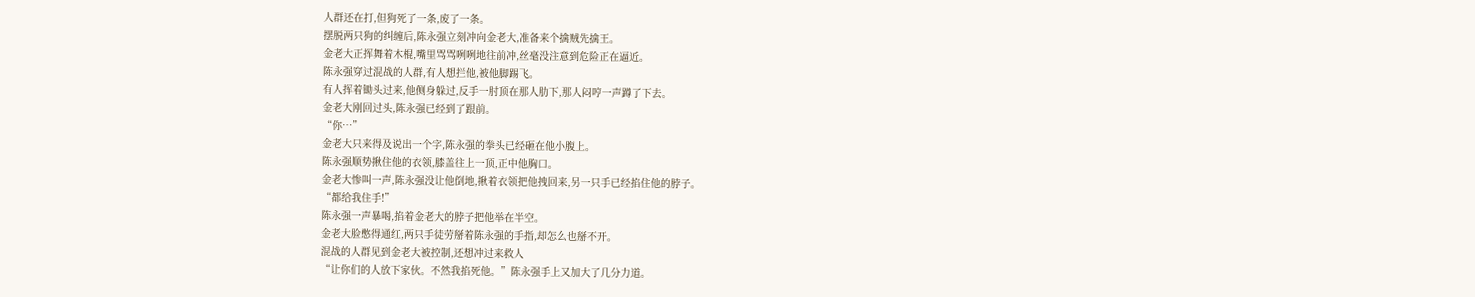人群还在打,但狗死了一条,废了一条。
摆脱两只狗的纠缠后,陈永强立刻冲向金老大,准备来个擒贼先擒王。
金老大正挥舞着木棍,嘴里骂骂咧咧地往前冲,丝毫没注意到危险正在逼近。
陈永强穿过混战的人群,有人想拦他,被他脚踢飞。
有人挥着锄头过来,他侧身躲过,反手一肘顶在那人肋下,那人闷哼一声蹲了下去。
金老大刚回过头,陈永强已经到了跟前。
“你…”
金老大只来得及说出一个字,陈永强的拳头已经砸在他小腹上。
陈永强顺势揪住他的衣领,膝盖往上一顶,正中他胸口。
金老大惨叫一声,陈永强没让他倒地,揪着衣领把他拽回来,另一只手已经掐住他的脖子。
“都给我住手!”
陈永强一声暴喝,掐着金老大的脖子把他举在半空。
金老大脸憋得通红,两只手徒劳掰着陈永强的手指,却怎么也掰不开。
混战的人群见到金老大被控制,还想冲过来救人
“让你们的人放下家伙。不然我掐死他。”陈永强手上又加大了几分力道。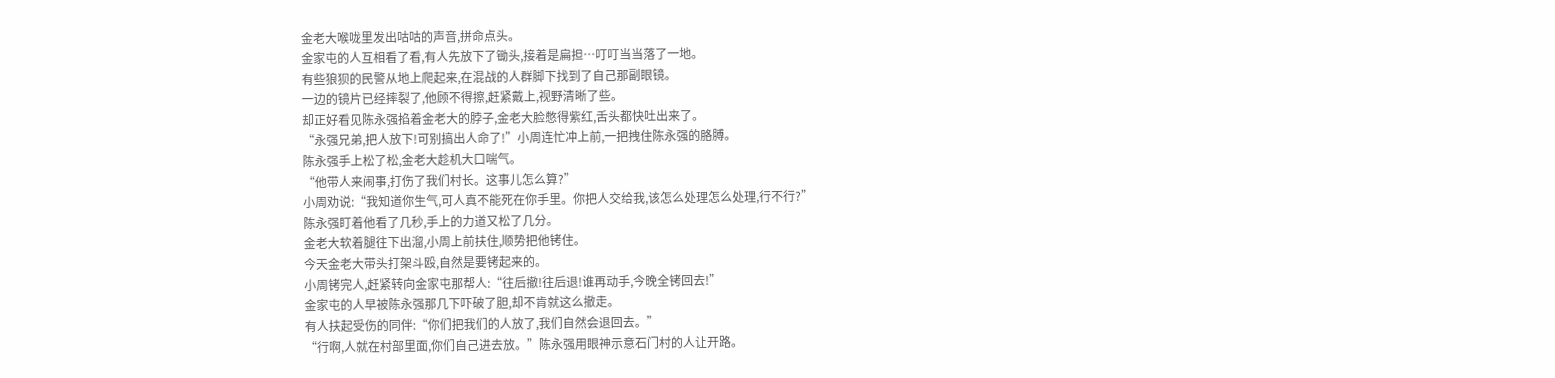金老大喉咙里发出咕咕的声音,拼命点头。
金家屯的人互相看了看,有人先放下了锄头,接着是扁担…叮叮当当落了一地。
有些狼狈的民警从地上爬起来,在混战的人群脚下找到了自己那副眼镜。
一边的镜片已经摔裂了,他顾不得擦,赶紧戴上,视野清晰了些。
却正好看见陈永强掐着金老大的脖子,金老大脸憋得紫红,舌头都快吐出来了。
“永强兄弟,把人放下!可别搞出人命了!”小周连忙冲上前,一把拽住陈永强的胳膊。
陈永强手上松了松,金老大趁机大口喘气。
“他带人来闹事,打伤了我们村长。这事儿怎么算?”
小周劝说:“我知道你生气,可人真不能死在你手里。你把人交给我,该怎么处理怎么处理,行不行?”
陈永强盯着他看了几秒,手上的力道又松了几分。
金老大软着腿往下出溜,小周上前扶住,顺势把他铐住。
今天金老大带头打架斗殴,自然是要铐起来的。
小周铐完人,赶紧转向金家屯那帮人:“往后撤!往后退!谁再动手,今晚全铐回去!”
金家屯的人早被陈永强那几下吓破了胆,却不肯就这么撤走。
有人扶起受伤的同伴:“你们把我们的人放了,我们自然会退回去。”
“行啊,人就在村部里面,你们自己进去放。”陈永强用眼神示意石门村的人让开路。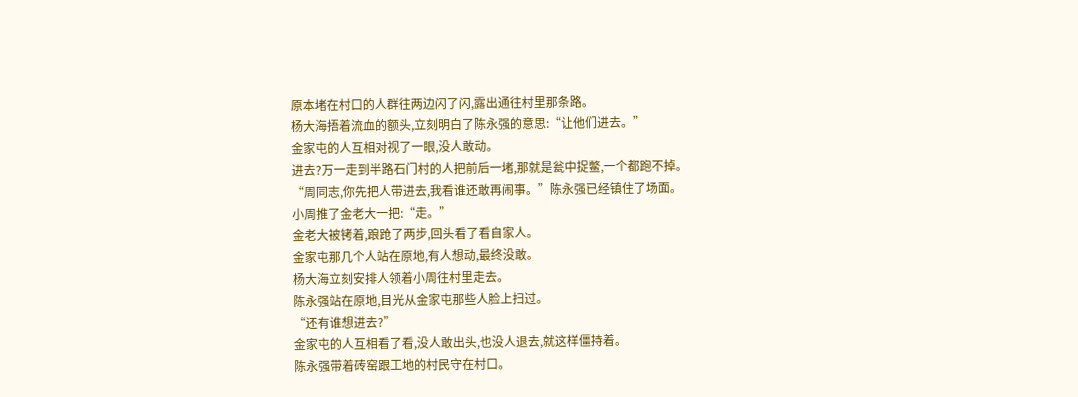原本堵在村口的人群往两边闪了闪,露出通往村里那条路。
杨大海捂着流血的额头,立刻明白了陈永强的意思:“让他们进去。”
金家屯的人互相对视了一眼,没人敢动。
进去?万一走到半路石门村的人把前后一堵,那就是瓮中捉鳖,一个都跑不掉。
“周同志,你先把人带进去,我看谁还敢再闹事。”陈永强已经镇住了场面。
小周推了金老大一把:“走。”
金老大被铐着,踉跄了两步,回头看了看自家人。
金家屯那几个人站在原地,有人想动,最终没敢。
杨大海立刻安排人领着小周往村里走去。
陈永强站在原地,目光从金家屯那些人脸上扫过。
“还有谁想进去?”
金家屯的人互相看了看,没人敢出头,也没人退去,就这样僵持着。
陈永强带着砖窑跟工地的村民守在村口。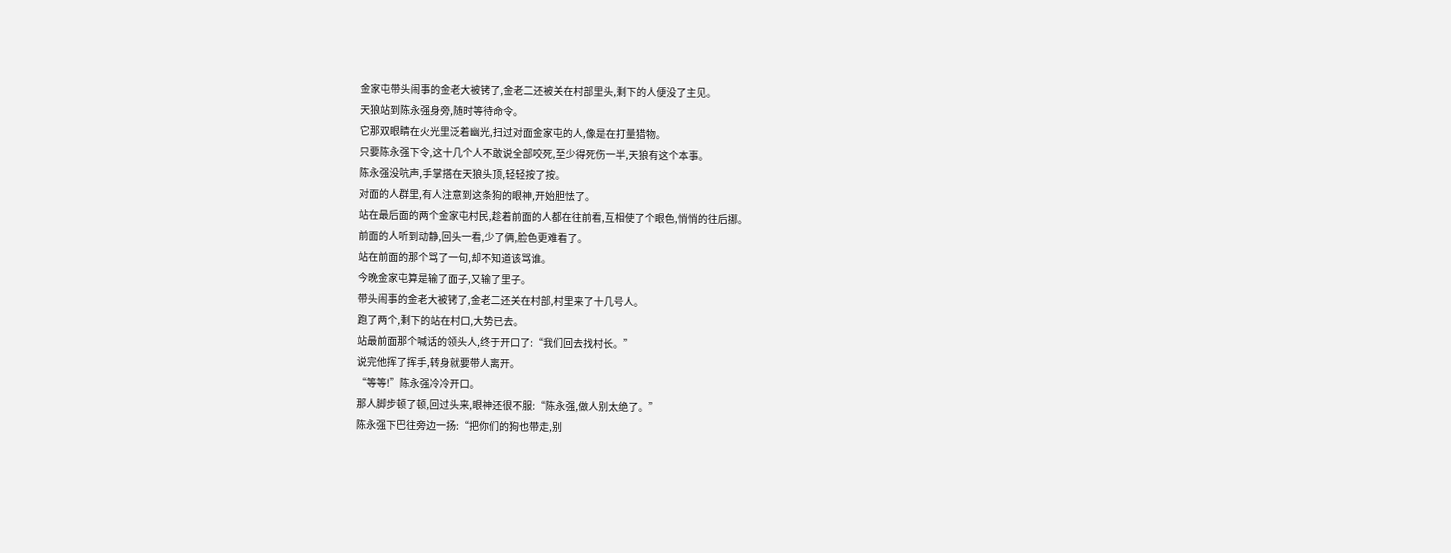金家屯带头闹事的金老大被铐了,金老二还被关在村部里头,剩下的人便没了主见。
天狼站到陈永强身旁,随时等待命令。
它那双眼睛在火光里泛着幽光,扫过对面金家屯的人,像是在打量猎物。
只要陈永强下令,这十几个人不敢说全部咬死,至少得死伤一半,天狼有这个本事。
陈永强没吭声,手掌搭在天狼头顶,轻轻按了按。
对面的人群里,有人注意到这条狗的眼神,开始胆怯了。
站在最后面的两个金家屯村民,趁着前面的人都在往前看,互相使了个眼色,悄悄的往后挪。
前面的人听到动静,回头一看,少了俩,脸色更难看了。
站在前面的那个骂了一句,却不知道该骂谁。
今晚金家屯算是输了面子,又输了里子。
带头闹事的金老大被铐了,金老二还关在村部,村里来了十几号人。
跑了两个,剩下的站在村口,大势已去。
站最前面那个喊话的领头人,终于开口了:“我们回去找村长。”
说完他挥了挥手,转身就要带人离开。
“等等!”陈永强冷冷开口。
那人脚步顿了顿,回过头来,眼神还很不服:“陈永强,做人别太绝了。”
陈永强下巴往旁边一扬:“把你们的狗也带走,别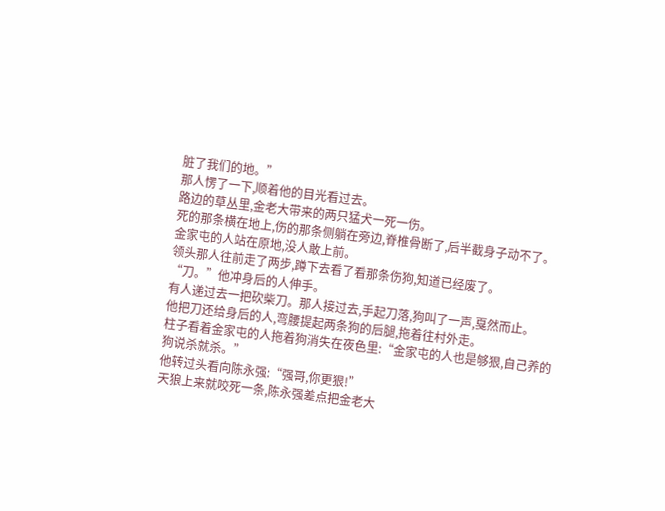脏了我们的地。”
那人愣了一下,顺着他的目光看过去。
路边的草丛里,金老大带来的两只猛犬一死一伤。
死的那条横在地上,伤的那条侧躺在旁边,脊椎骨断了,后半截身子动不了。
金家屯的人站在原地,没人敢上前。
领头那人往前走了两步,蹲下去看了看那条伤狗,知道已经废了。
“刀。”他冲身后的人伸手。
有人递过去一把砍柴刀。那人接过去,手起刀落,狗叫了一声,戛然而止。
他把刀还给身后的人,弯腰提起两条狗的后腿,拖着往村外走。
柱子看着金家屯的人拖着狗消失在夜色里:“金家屯的人也是够狠,自己养的狗说杀就杀。”
他转过头看向陈永强:“强哥,你更狠!”
天狼上来就咬死一条,陈永强差点把金老大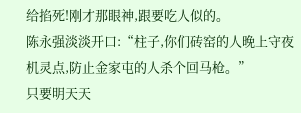给掐死!刚才那眼神,跟要吃人似的。
陈永强淡淡开口:“柱子,你们砖窑的人晚上守夜机灵点,防止金家屯的人杀个回马枪。”
只要明天天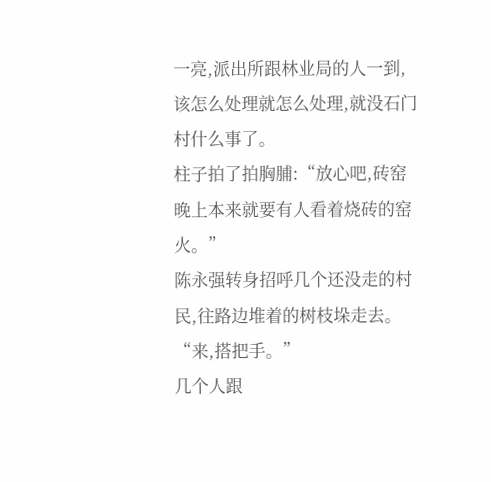一亮,派出所跟林业局的人一到,该怎么处理就怎么处理,就没石门村什么事了。
柱子拍了拍胸脯:“放心吧,砖窑晚上本来就要有人看着烧砖的窑火。”
陈永强转身招呼几个还没走的村民,往路边堆着的树枝垛走去。
“来,搭把手。”
几个人跟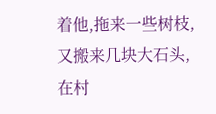着他,拖来一些树枝,又搬来几块大石头,在村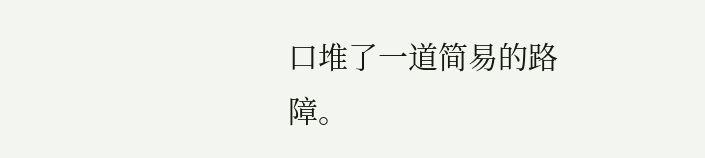口堆了一道简易的路障。